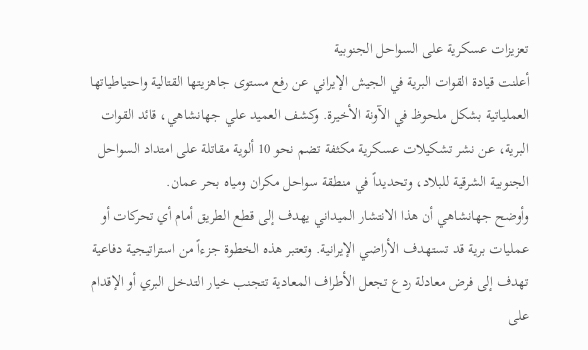تعزيزات عسكرية على السواحل الجنوبية
أعلنت قيادة القوات البرية في الجيش الإيراني عن رفع مستوى جاهزيتها القتالية واحتياطياتها العملياتية بشكل ملحوظ في الآونة الأخيرة. وكشف العميد علي جهانشاهي، قائد القوات البرية، عن نشر تشكيلات عسكرية مكثفة تضم نحو 10 ألوية مقاتلة على امتداد السواحل الجنوبية الشرقية للبلاد، وتحديداً في منطقة سواحل مكران ومياه بحر عمان.
وأوضح جهانشاهي أن هذا الانتشار الميداني يهدف إلى قطع الطريق أمام أي تحركات أو عمليات برية قد تستهدف الأراضي الإيرانية. وتعتبر هذه الخطوة جزءاً من استراتيجية دفاعية تهدف إلى فرض معادلة ردع تجعل الأطراف المعادية تتجنب خيار التدخل البري أو الإقدام على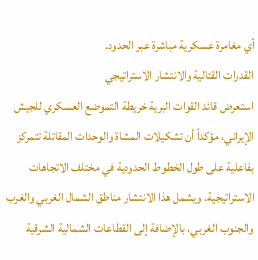أي مغامرة عسكرية مباشرة عبر الحدود.
القدرات القتالية والانتشار الاستراتيجي
استعرض قائد القوات البرية خريطة التموضع العسكري للجيش الإيراني، مؤكداً أن تشكيلات المشاة والوحدات المقاتلة تتمركز بفاعلية على طول الخطوط الحدودية في مختلف الاتجاهات الاستراتيجية. ويشمل هذا الانتشار مناطق الشمال الغربي والغرب والجنوب الغربي، بالإضافة إلى القطاعات الشمالية الشرقية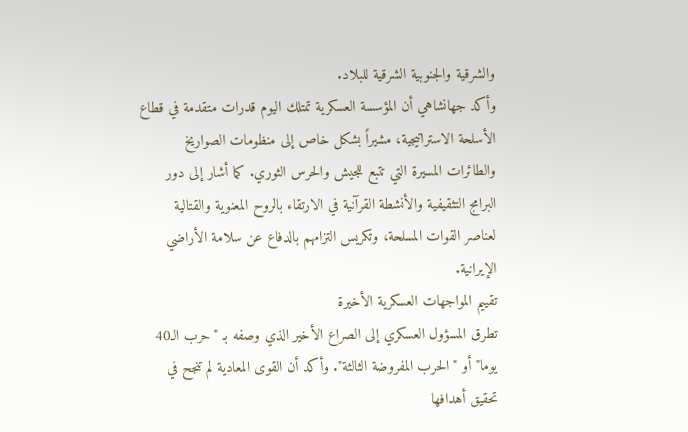والشرقية والجنوبية الشرقية للبلاد.
وأكد جهانشاهي أن المؤسسة العسكرية تمتلك اليوم قدرات متقدمة في قطاع الأسلحة الاستراتيجية، مشيراً بشكل خاص إلى منظومات الصواريخ والطائرات المسيرة التي تتبع للجيش والحرس الثوري. كما أشار إلى دور البرامج التثقيفية والأنشطة القرآنية في الارتقاء بالروح المعنوية والقتالية لعناصر القوات المسلحة، وتكريس التزامهم بالدفاع عن سلامة الأراضي الإيرانية.
تقييم المواجهات العسكرية الأخيرة
تطرق المسؤول العسكري إلى الصراع الأخير الذي وصفه بـ "حرب الـ40 يوما" أو "الحرب المفروضة الثالثة". وأكد أن القوى المعادية لم تنجح في تحقيق أهدافها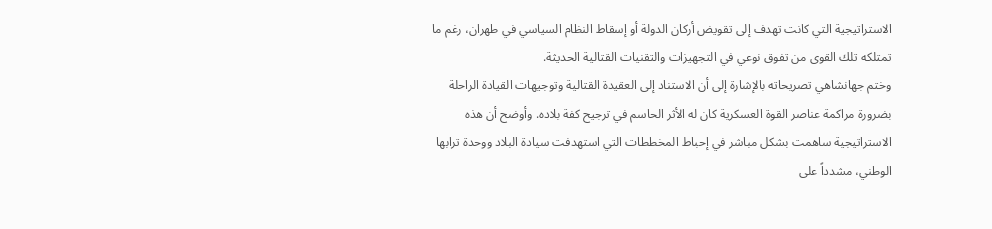الاستراتيجية التي كانت تهدف إلى تقويض أركان الدولة أو إسقاط النظام السياسي في طهران، رغم ما تمتلكه تلك القوى من تفوق نوعي في التجهيزات والتقنيات القتالية الحديثة.
وختم جهانشاهي تصريحاته بالإشارة إلى أن الاستناد إلى العقيدة القتالية وتوجيهات القيادة الراحلة بضرورة مراكمة عناصر القوة العسكرية كان له الأثر الحاسم في ترجيح كفة بلاده. وأوضح أن هذه الاستراتيجية ساهمت بشكل مباشر في إحباط المخططات التي استهدفت سيادة البلاد ووحدة ترابها الوطني، مشدداً على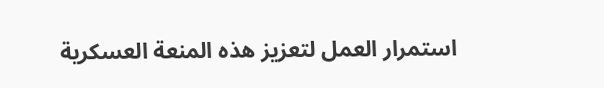استمرار العمل لتعزيز هذه المنعة العسكرية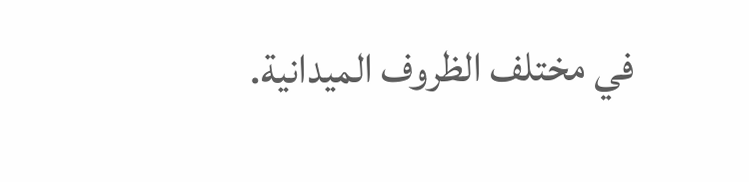في مختلف الظروف الميدانية.